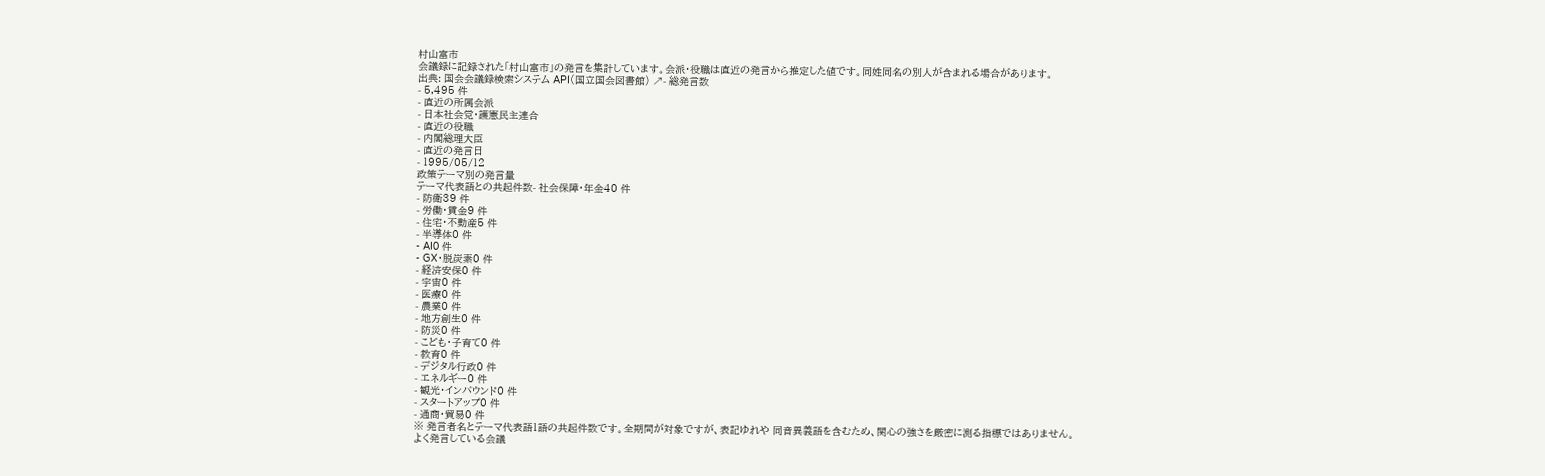村山富市
会議録に記録された「村山富市」の発言を集計しています。会派・役職は直近の発言から推定した値です。同姓同名の別人が含まれる場合があります。
出典: 国会会議録検索システム API(国立国会図書館) ↗- 総発言数
- 5,495 件
- 直近の所属会派
- 日本社会党・護憲民主連合
- 直近の役職
- 内閣総理大臣
- 直近の発言日
- 1995/05/12
政策テーマ別の発言量
テーマ代表語との共起件数- 社会保障・年金40 件
- 防衛39 件
- 労働・賃金9 件
- 住宅・不動産5 件
- 半導体0 件
- AI0 件
- GX・脱炭素0 件
- 経済安保0 件
- 宇宙0 件
- 医療0 件
- 農業0 件
- 地方創生0 件
- 防災0 件
- こども・子育て0 件
- 教育0 件
- デジタル行政0 件
- エネルギー0 件
- 観光・インバウンド0 件
- スタートアップ0 件
- 通商・貿易0 件
※ 発言者名とテーマ代表語1語の共起件数です。全期間が対象ですが、表記ゆれや 同音異義語を含むため、関心の強さを厳密に測る指標ではありません。
よく発言している会議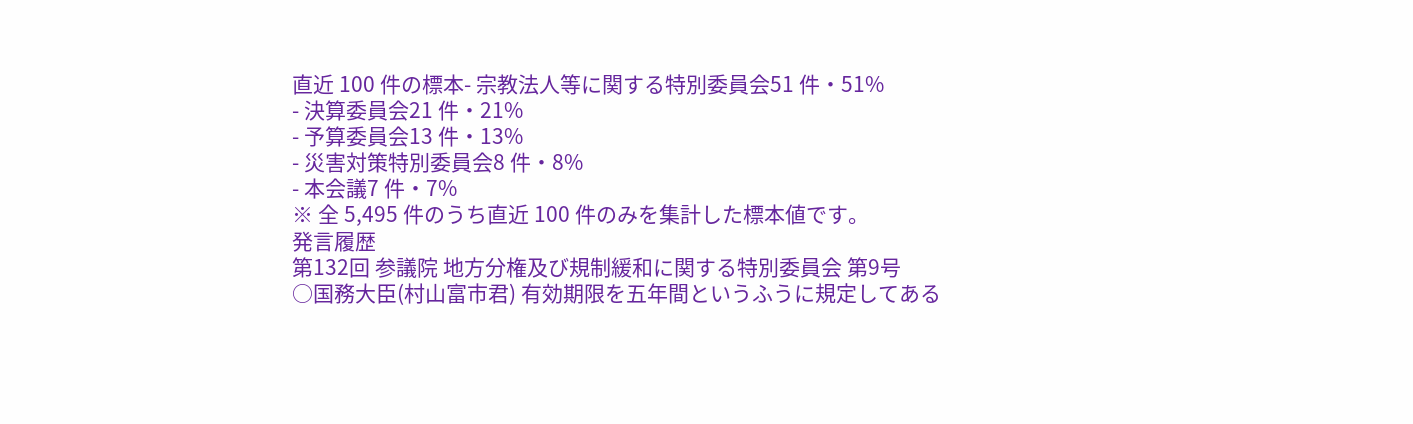直近 100 件の標本- 宗教法人等に関する特別委員会51 件・51%
- 決算委員会21 件・21%
- 予算委員会13 件・13%
- 災害対策特別委員会8 件・8%
- 本会議7 件・7%
※ 全 5,495 件のうち直近 100 件のみを集計した標本値です。
発言履歴
第132回 参議院 地方分権及び規制緩和に関する特別委員会 第9号
○国務大臣(村山富市君) 有効期限を五年間というふうに規定してある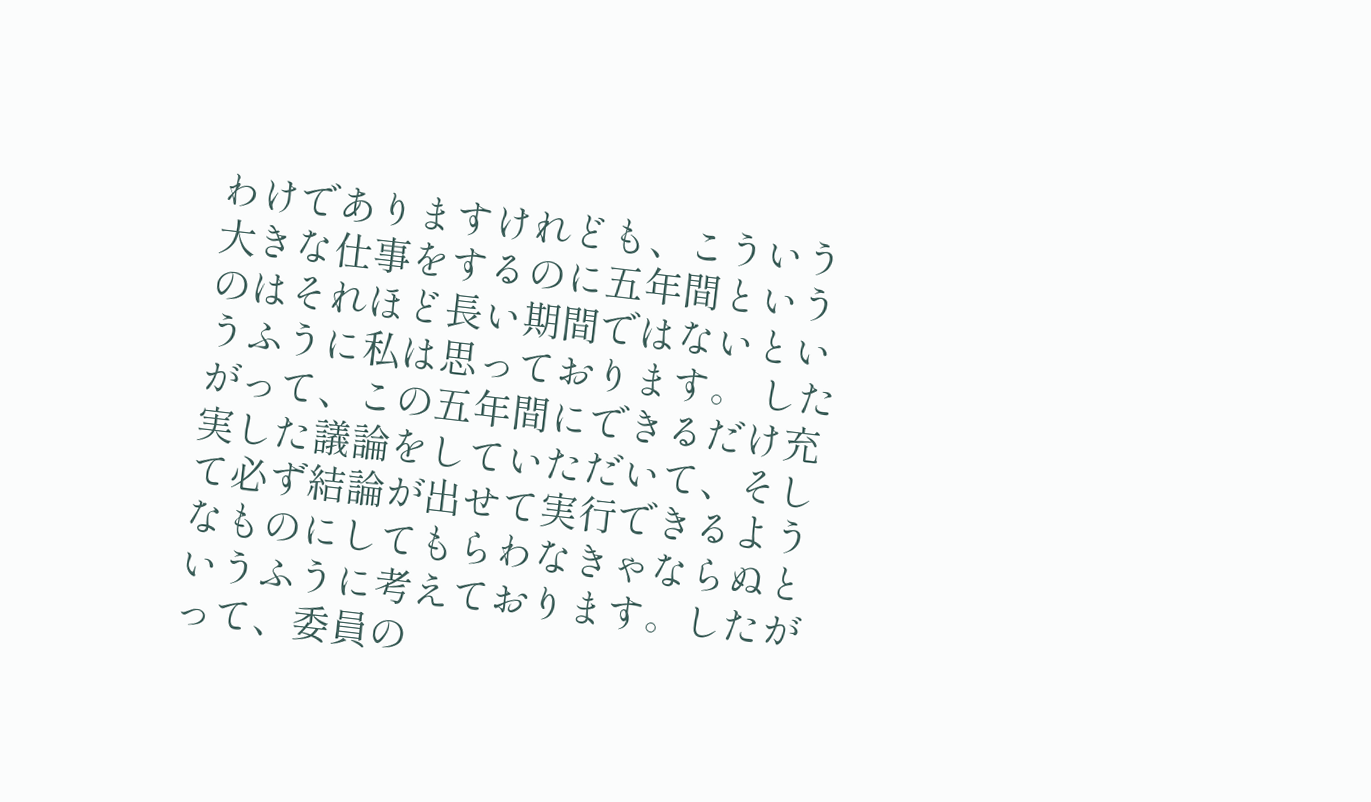わけでありますけれども、こういう大きな仕事をするのに五年間というのはそれほど長い期間ではないというふうに私は思っております。 したがって、この五年間にできるだけ充実した議論をしていただいて、そして必ず結論が出せて実行できるようなものにしてもらわなきゃならぬというふうに考えております。したがって、委員の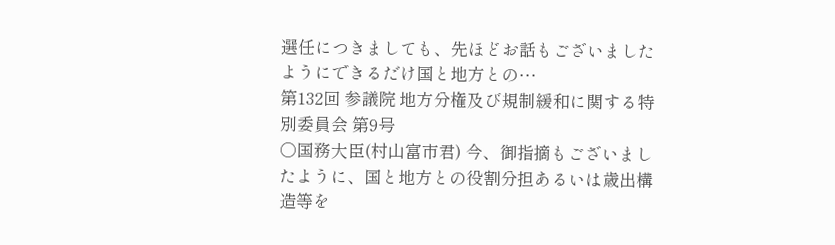選任につきましても、先ほどお話もございましたようにできるだけ国と地方との…
第132回 参議院 地方分権及び規制緩和に関する特別委員会 第9号
○国務大臣(村山富市君) 今、御指摘もございましたように、国と地方との役割分担あるいは歳出構造等を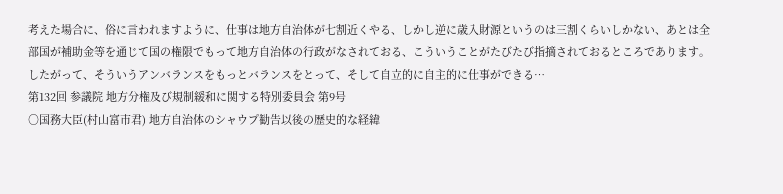考えた場合に、俗に言われますように、仕事は地方自治体が七割近くやる、しかし逆に歳入財源というのは三割くらいしかない、あとは全部国が補助金等を通じて国の権限でもって地方自治体の行政がなされておる、こういうことがたびたび指摘されておるところであります。 したがって、そういうアンバランスをもっとバランスをとって、そして自立的に自主的に仕事ができる…
第132回 参議院 地方分権及び規制緩和に関する特別委員会 第9号
○国務大臣(村山富市君) 地方自治体のシャウプ勧告以後の歴史的な経緯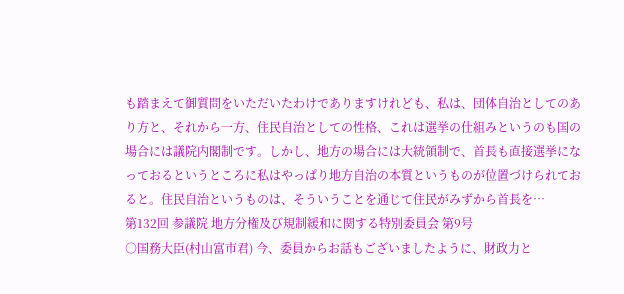も踏まえて御質問をいただいたわけでありますけれども、私は、団体自治としてのあり方と、それから一方、住民自治としての性格、これは選挙の仕組みというのも国の場合には議院内閣制です。しかし、地方の場合には大統領制で、首長も直接選挙になっておるというところに私はやっぱり地方自治の本質というものが位置づけられておると。住民自治というものは、そういうことを通じて住民がみずから首長を…
第132回 参議院 地方分権及び規制緩和に関する特別委員会 第9号
○国務大臣(村山富市君) 今、委員からお話もございましたように、財政力と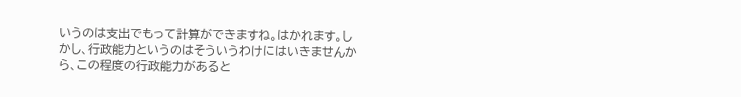いうのは支出でもって計算ができますね。はかれます。しかし、行政能力というのはそういうわけにはいきませんから、この程度の行政能力があると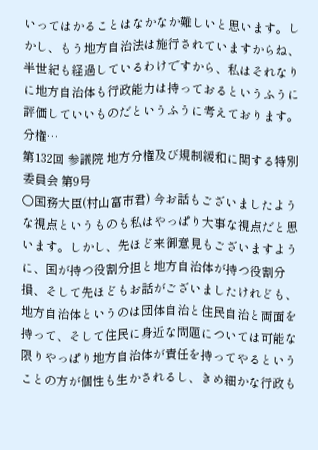いってはかることはなかなか難しいと思います。しかし、もう地方自治法は施行されていますからね、半世紀も経過しているわけですから、私はそれなりに地方自治体も行政能力は持っておるというふうに評価していいものだというふうに考えております。分権…
第132回 参議院 地方分権及び規制緩和に関する特別委員会 第9号
○国務大臣(村山富市君) 今お話もございましたような視点というものも私はやっぱり大事な視点だと思います。しかし、先ほど来御意見もございますように、国が持つ役割分担と地方自治体が持つ役割分損、そして先ほどもお話がございましたけれども、地方自治体というのは団体自治と住民自治と両面を持って、そして住民に身近な問題については可能な限りやっぱり地方自治体が責任を持ってやるということの方が個性も生かされるし、きめ細かな行政も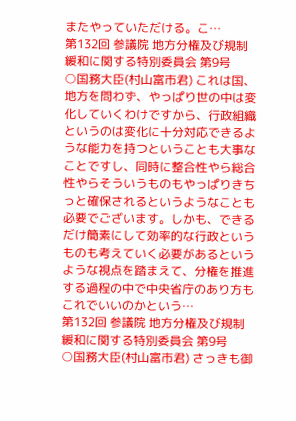またやっていただける。こ…
第132回 参議院 地方分権及び規制緩和に関する特別委員会 第9号
○国務大臣(村山富市君) これは国、地方を問わず、やっぱり世の中は変化していくわけですから、行政組織というのは変化に十分対応できるような能力を持つということも大事なことですし、同時に整合性やら総合性やらそういうものもやっぱりきちっと確保されるというようなことも必要でございます。しかも、できるだけ簡素にして効率的な行政というものも考えていく必要があるというような視点を踏まえて、分権を推進する過程の中で中央省庁のあり方もこれでいいのかという…
第132回 参議院 地方分権及び規制緩和に関する特別委員会 第9号
○国務大臣(村山富市君) さっきも御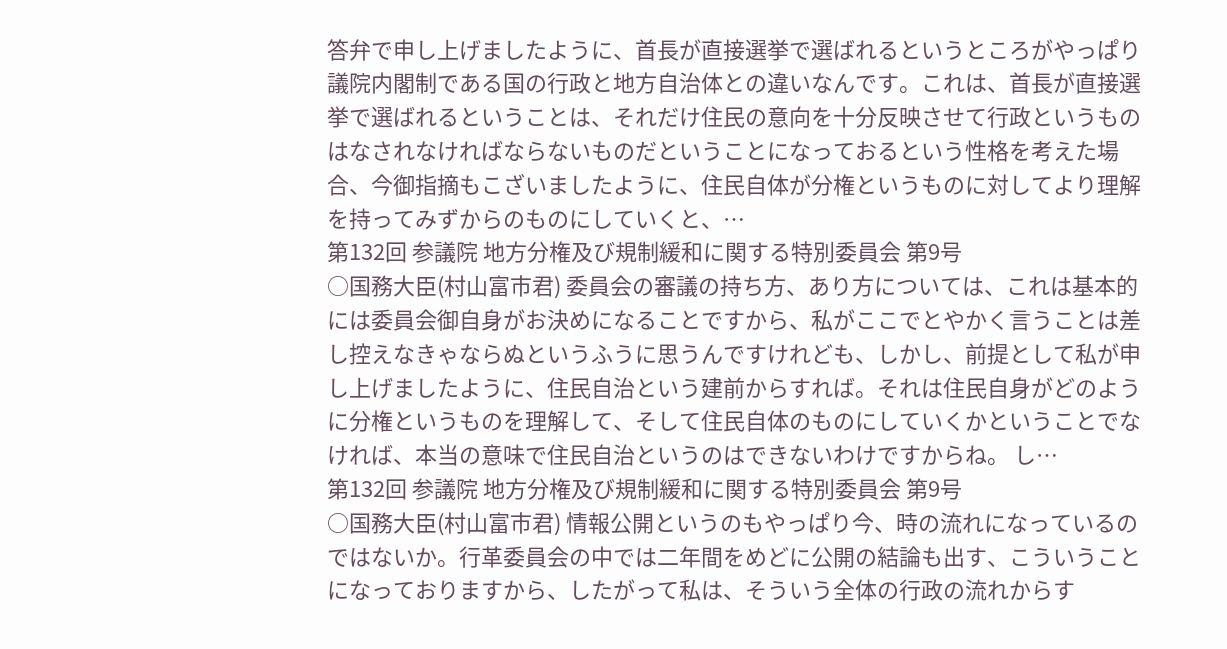答弁で申し上げましたように、首長が直接選挙で選ばれるというところがやっぱり議院内閣制である国の行政と地方自治体との違いなんです。これは、首長が直接選挙で選ばれるということは、それだけ住民の意向を十分反映させて行政というものはなされなければならないものだということになっておるという性格を考えた場合、今御指摘もこざいましたように、住民自体が分権というものに対してより理解を持ってみずからのものにしていくと、…
第132回 参議院 地方分権及び規制緩和に関する特別委員会 第9号
○国務大臣(村山富市君) 委員会の審議の持ち方、あり方については、これは基本的には委員会御自身がお決めになることですから、私がここでとやかく言うことは差し控えなきゃならぬというふうに思うんですけれども、しかし、前提として私が申し上げましたように、住民自治という建前からすれば。それは住民自身がどのように分権というものを理解して、そして住民自体のものにしていくかということでなければ、本当の意味で住民自治というのはできないわけですからね。 し…
第132回 参議院 地方分権及び規制緩和に関する特別委員会 第9号
○国務大臣(村山富市君) 情報公開というのもやっぱり今、時の流れになっているのではないか。行革委員会の中では二年間をめどに公開の結論も出す、こういうことになっておりますから、したがって私は、そういう全体の行政の流れからす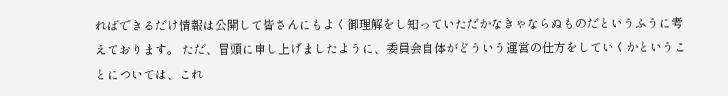ればできるだけ情報は公開して皆さんにもよく御理解をし知っていただかなきゃならぬものだというふうに考えております。 ただ、冒頭に申し上げましたように、委員会自体がどういう運営の仕方をしていくかということについては、これ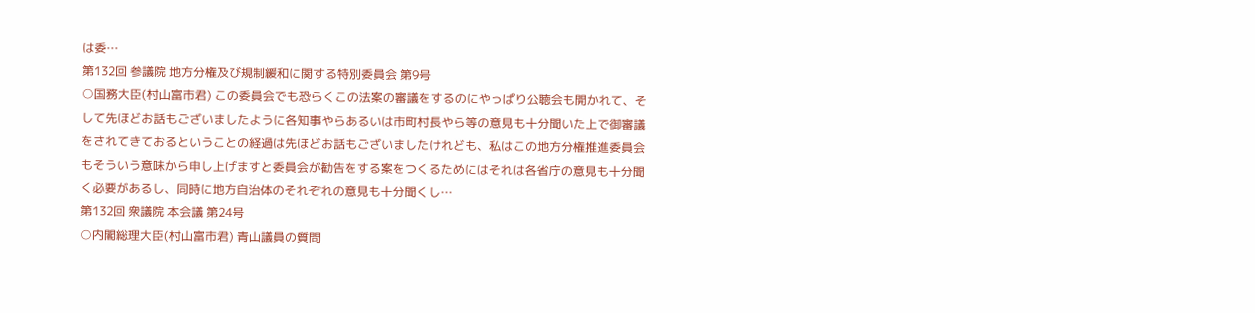は委…
第132回 参議院 地方分権及び規制緩和に関する特別委員会 第9号
○国務大臣(村山富市君) この委員会でも恐らくこの法案の審議をするのにやっぱり公聴会も開かれて、そして先ほどお話もございましたように各知事やらあるいは市町村長やら等の意見も十分聞いた上で御審議をされてきておるということの経過は先ほどお話もございましたけれども、私はこの地方分権推進委員会もそういう意味から申し上げますと委員会が勧告をする案をつくるためにはそれは各省庁の意見も十分聞く必要があるし、同時に地方自治体のそれぞれの意見も十分聞くし…
第132回 衆議院 本会議 第24号
○内閣総理大臣(村山富市君) 青山議員の質問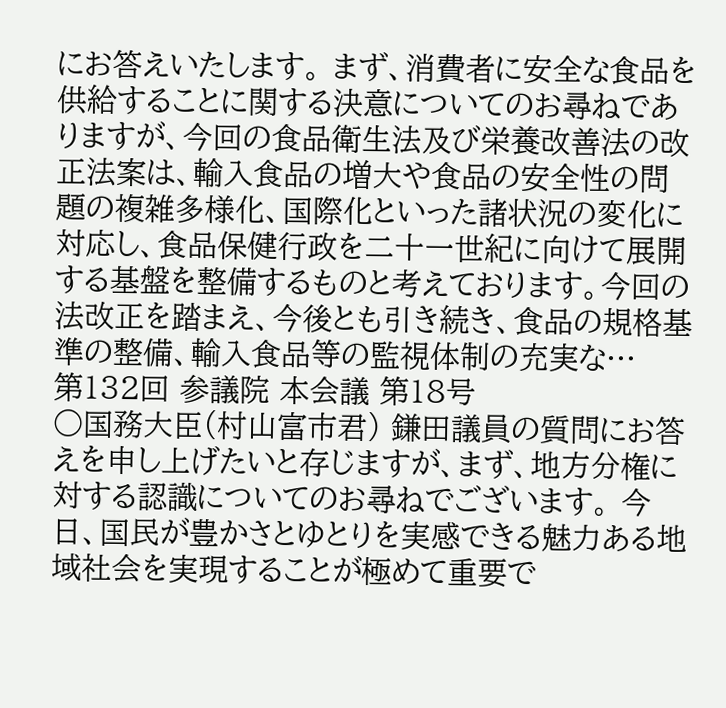にお答えいたします。 まず、消費者に安全な食品を供給することに関する決意についてのお尋ねでありますが、今回の食品衛生法及び栄養改善法の改正法案は、輸入食品の増大や食品の安全性の問題の複雑多様化、国際化といった諸状況の変化に対応し、食品保健行政を二十一世紀に向けて展開する基盤を整備するものと考えております。今回の法改正を踏まえ、今後とも引き続き、食品の規格基準の整備、輸入食品等の監視体制の充実な…
第132回 参議院 本会議 第18号
○国務大臣(村山富市君) 鎌田議員の質問にお答えを申し上げたいと存じますが、まず、地方分権に対する認識についてのお尋ねでございます。 今日、国民が豊かさとゆとりを実感できる魅力ある地域社会を実現することが極めて重要で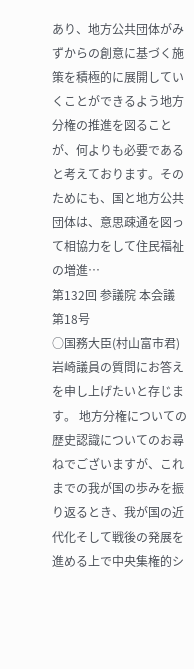あり、地方公共団体がみずからの創意に基づく施策を積極的に展開していくことができるよう地方分権の推進を図ることが、何よりも必要であると考えております。そのためにも、国と地方公共団体は、意思疎通を図って相協力をして住民福祉の増進…
第132回 参議院 本会議 第18号
○国務大臣(村山富市君) 岩崎議員の質問にお答えを申し上げたいと存じます。 地方分権についての歴史認識についてのお尋ねでございますが、これまでの我が国の歩みを振り返るとき、我が国の近代化そして戦後の発展を進める上で中央集権的シ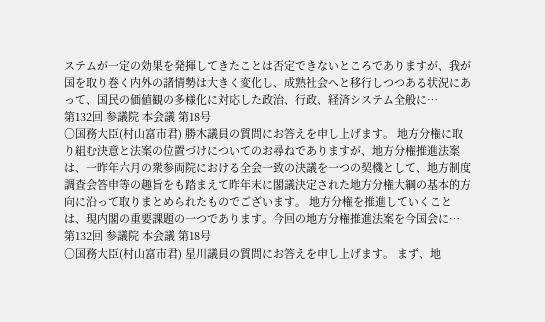ステムが一定の効果を発揮してきたことは否定できないところでありますが、我が国を取り巻く内外の諸情勢は大きく変化し、成熟社会へと移行しつつある状況にあって、国民の価値観の多様化に対応した政治、行政、経済システム全般に…
第132回 参議院 本会議 第18号
○国務大臣(村山富市君) 勝木議員の質問にお答えを申し上げます。 地方分権に取り組む決意と法案の位置づけについてのお尋ねでありますが、地方分権推進法案は、一昨年六月の衆参両院における全会一致の決議を一つの契機として、地方制度調査会答申等の趣旨をも踏まえて昨年末に閣議決定された地方分権大綱の基本的方向に沿って取りまとめられたものでございます。 地方分権を推進していくことは、現内閣の重要課題の一つであります。今回の地方分権推進法案を今国会に…
第132回 参議院 本会議 第18号
○国務大臣(村山富市君) 星川議員の質問にお答えを申し上げます。 まず、地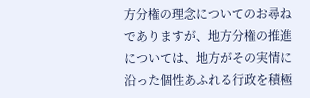方分権の理念についてのお尋ねでありますが、地方分権の推進については、地方がその実情に沿った個性あふれる行政を積極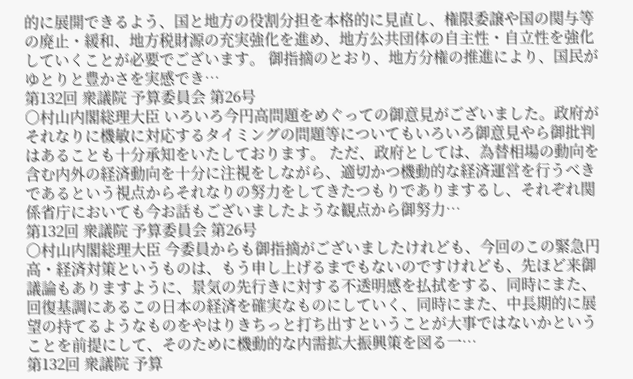的に展開できるよう、国と地方の役割分担を本格的に見直し、権限委譲や国の関与等の廃止・緩和、地方税財源の充実強化を進め、地方公共団体の自主性・自立性を強化していくことが必要でございます。 御指摘のとおり、地方分権の推進により、国民がゆとりと豊かさを実感でき…
第132回 衆議院 予算委員会 第26号
○村山内閣総理大臣 いろいろ今円高問題をめぐっての御意見がございました。政府がそれなりに機敏に対応するタイミングの問題等についてもいろいろ御意見やら御批判はあることも十分承知をいたしております。 ただ、政府としては、為替相場の動向を含む内外の経済動向を十分に注視をしながら、適切かつ機動的な経済運営を行うべきであるという視点からそれなりの努力をしてきたつもりでありまするし、それぞれ関係省庁においても今お話もございましたような観点から御努力…
第132回 衆議院 予算委員会 第26号
○村山内閣総理大臣 今委員からも御指摘がございましたけれども、今回のこの緊急円高・経済対策というものは、もう申し上げるまでもないのですけれども、先ほど来御議論もありますように、景気の先行きに対する不透明感を払拭をする、同時にまた、回復基調にあるこの日本の経済を確実なものにしていく、同時にまた、中長期的に展望の持てるようなものをやはりきちっと打ち出すということが大事ではないかということを前提にして、そのために機動的な内需拡大振興策を図る一…
第132回 衆議院 予算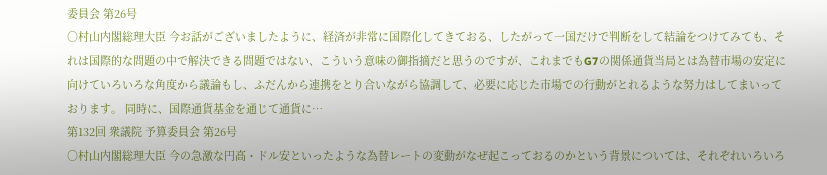委員会 第26号
○村山内閣総理大臣 今お話がございましたように、経済が非常に国際化してきておる、したがって一国だけで判断をして結論をつけてみても、それは国際的な問題の中で解決できる問題ではない、こういう意味の御指摘だと思うのですが、これまでもG7の関係通貨当局とは為替市場の安定に向けていろいろな角度から議論もし、ふだんから連携をとり合いながら協調して、必要に応じた市場での行動がとれるような努力はしてまいっております。 同時に、国際通貨基金を通じて通貨に…
第132回 衆議院 予算委員会 第26号
○村山内閣総理大臣 今の急激な円高・ドル安といったような為替レートの変動がなぜ起こっておるのかという背景については、それぞれいろいろ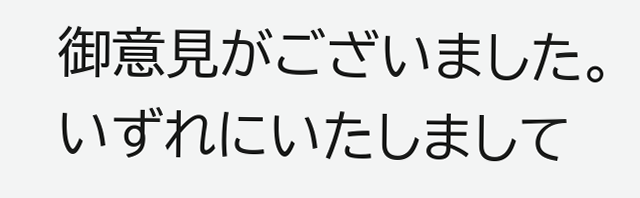御意見がございました。 いずれにいたしまして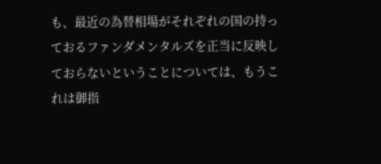も、最近の為替相場がそれぞれの国の持っておるファンダメンタルズを正当に反映しておらないということについては、もうこれは御指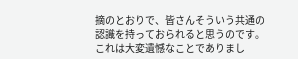摘のとおりで、皆さんそういう共通の認識を持っておられると思うのです。これは大変遺憾なことでありまし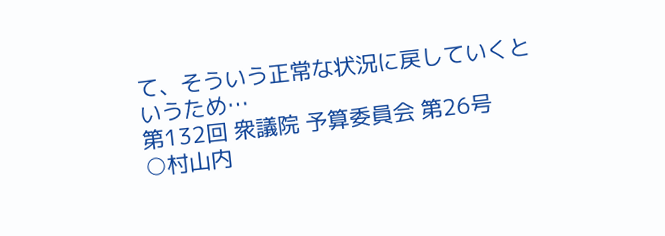て、そういう正常な状況に戻していくというため…
第132回 衆議院 予算委員会 第26号
○村山内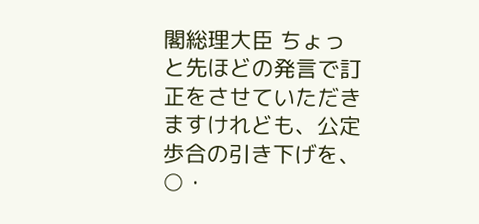閣総理大臣 ちょっと先ほどの発言で訂正をさせていただきますけれども、公定歩合の引き下げを、○・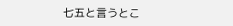七五と言うとこ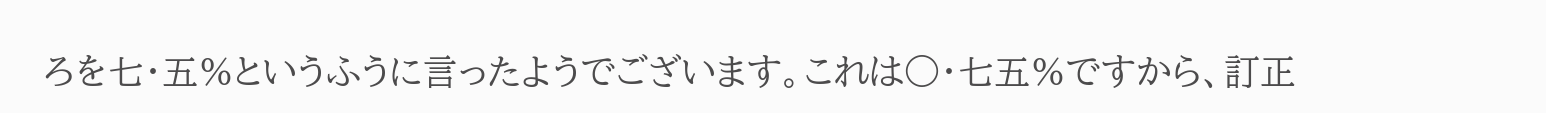ろを七・五%というふうに言ったようでございます。これは○・七五%ですから、訂正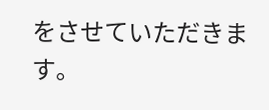をさせていただきます。